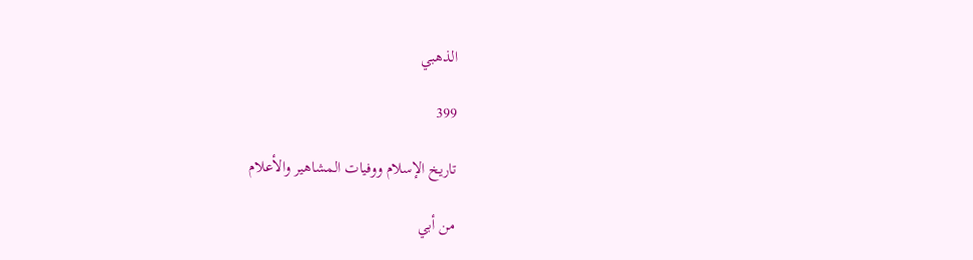الذهبي

399

تاريخ الإسلام ووفيات المشاهير والأعلام

من أبي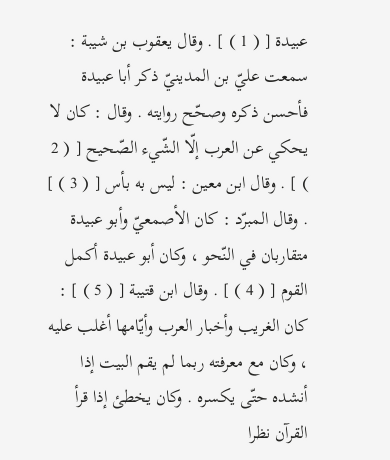عبيدة [ ( 1 ) ] . وقال يعقوب بن شيبة : سمعت عليّ بن المدينيّ ذكر أبا عبيدة فأحسن ذكره وصحّح روايته . وقال : كان لا يحكي عن العرب إلّا الشّيء الصّحيح [ ( 2 ) ] . وقال ابن معين : ليس به بأس [ ( 3 ) ] . وقال المبرّد : كان الأصمعيّ وأبو عبيدة متقاربان في النّحو ، وكان أبو عبيدة أكمل القوم [ ( 4 ) ] . وقال ابن قتيبة [ ( 5 ) ] : كان الغريب وأخبار العرب وأيّامها أغلب عليه ، وكان مع معرفته ربما لم يقم البيت إذا أنشده حتّى يكسره . وكان يخطئ إذا قرأ القرآن نظرا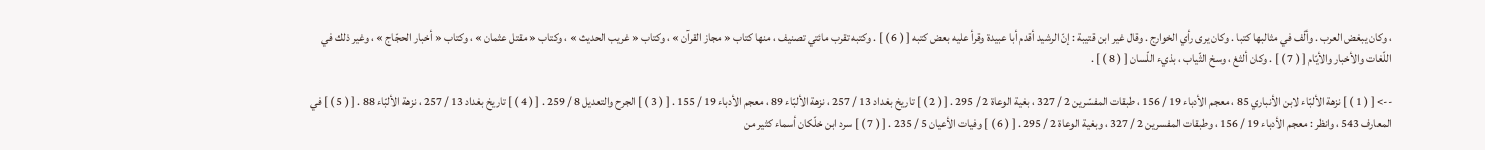، وكان يبغض العرب . وألّف في مثالبها كتبا . وكان يرى رأي الخوارج . وقال غير ابن قتيبة : إنّ الرشيد أقدم أبا عبيدة وقرأ عليه بعض كتبه [ ( 6 ) ] . وكتبه تقرب مائتي تصنيف ، منها كتاب « مجاز القرآن » ، وكتاب « غريب الحديث » ، وكتاب « مقتل عثمان » ، وكتاب « أخبار الحجّاج » ، وغير ذلك في اللّغات والأخبار والأيّام [ ( 7 ) ] . وكان ألثغ ، وسخ الثّياب ، بذيء اللّسان [ ( 8 ) ] .

--> [ ( 1 ) ] نزهة الألبّاء لابن الأنباري 85 ، معجم الأدباء 19 / 156 ، طبقات المفسّرين 2 / 327 ، بغية الوعاة 2 / 295 . [ ( 2 ) ] تاريخ بغداد 13 / 257 ، نزهة الألبّاء 89 ، معجم الأدباء 19 / 155 . [ ( 3 ) ] الجرح والتعديل 8 / 259 . [ ( 4 ) ] تاريخ بغداد 13 / 257 ، نزهة الألبّاء 88 . [ ( 5 ) ] في المعارف 543 ، وانظر : معجم الأدباء 19 / 156 ، وطبقات المفسرين 2 / 327 ، وبغية الوعاة 2 / 295 . [ ( 6 ) ] وفيات الأعيان 5 / 235 . [ ( 7 ) ] سرد ابن خلّكان أسماء كثير من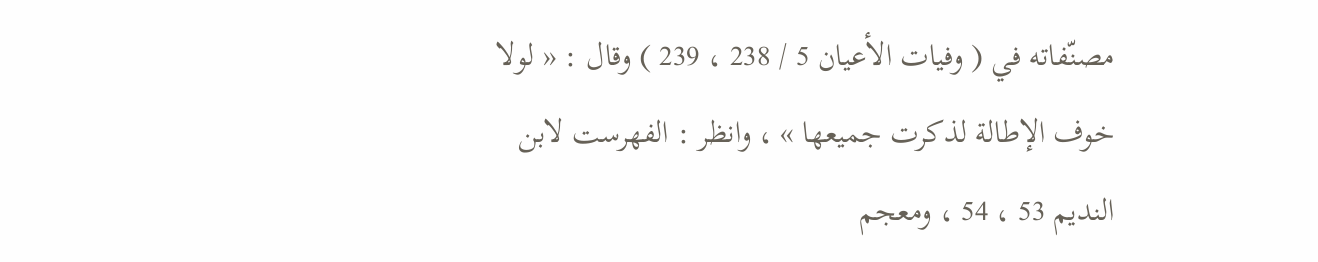مصنّفاته في ( وفيات الأعيان 5 / 238 ، 239 ) وقال : « لولا خوف الإطالة لذكرت جميعها » ، وانظر : الفهرست لابن النديم 53 ، 54 ، ومعجم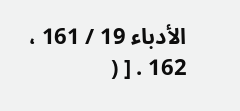الأدباء 19 / 161 ، 162 . [ (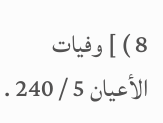8 ) ] وفيات الأعيان 5 / 240 .